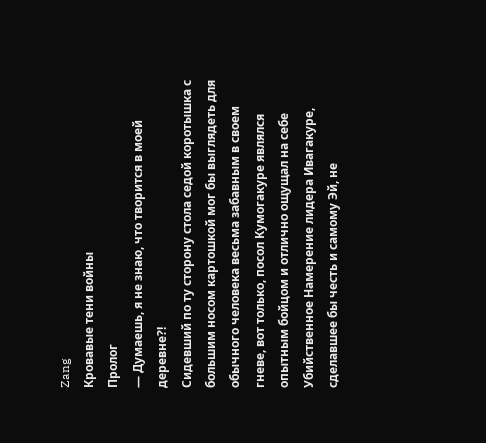Zang
Кровавые тени войны
Пролог
— Думаешь, я не знаю, что творится в моей деревне?!
Сидевший по ту сторону стола седой коротышка с большим носом картошкой мог бы выглядеть для обычного человека весьма забавным в своем гневе, вот только, посол Кумогакуре являлся опытным бойцом и отлично ощущал на себе Убийственное Намерение лидера Ивагакуре, сделавшее бы честь и самому Эй, не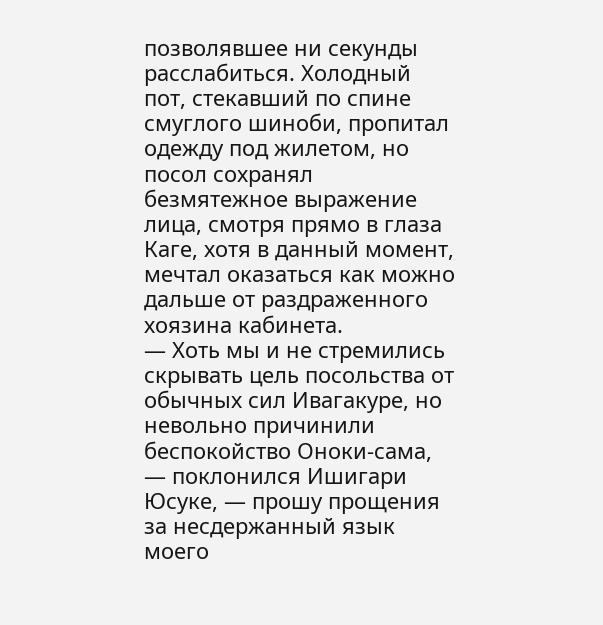позволявшее ни секунды расслабиться. Холодный пот, стекавший по спине смуглого шиноби, пропитал одежду под жилетом, но посол сохранял безмятежное выражение лица, смотря прямо в глаза Каге, хотя в данный момент, мечтал оказаться как можно дальше от раздраженного хоязина кабинета.
— Хоть мы и не стремились скрывать цель посольства от обычных сил Ивагакуре, но невольно причинили беспокойство Оноки-сама, — поклонился Ишигари Юсуке, — прошу прощения за несдержанный язык моего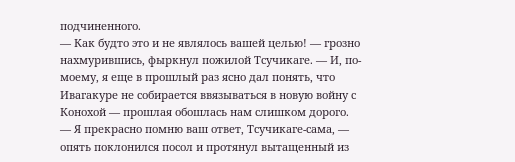подчиненного.
— Как будто это и не являлось вашей целью! — грозно нахмурившись, фыркнул пожилой Тсучикаге. — И, по-моему, я еще в прошлый раз ясно дал понять, что Ивагакуре не собирается ввязываться в новую войну с Конохой — прошлая обошлась нам слишком дорого.
— Я прекрасно помню ваш ответ, Тсучикаге-сама, — опять поклонился посол и протянул вытащенный из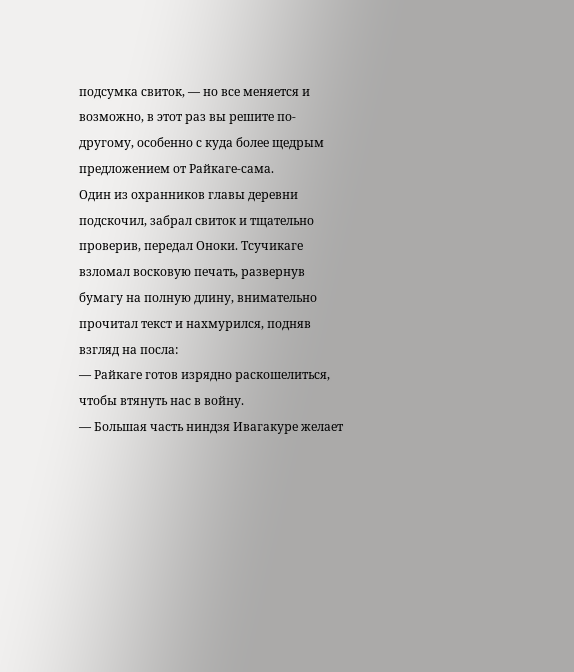подсумка свиток, — но все меняется и возможно, в этот раз вы решите по-другому, особенно с куда более щедрым предложением от Райкаге-сама.
Один из охранников главы деревни подскочил, забрал свиток и тщательно проверив, передал Оноки. Тсучикаге взломал восковую печать, развернув бумагу на полную длину, внимательно прочитал текст и нахмурился, подняв взгляд на посла:
— Райкаге готов изрядно раскошелиться, чтобы втянуть нас в войну.
— Большая часть ниндзя Ивагакуре желает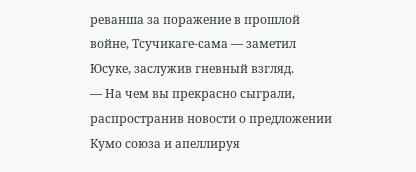реванша за поражение в прошлой войне, Тсучикаге-сама — заметил Юсуке, заслужив гневный взгляд.
— На чем вы прекрасно сыграли, распространив новости о предложении Кумо союза и апеллируя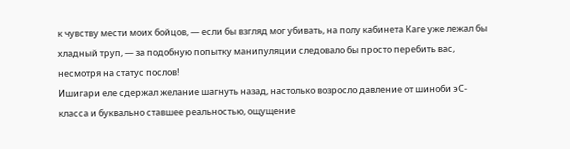к чувству мести моих бойцов, — если бы взгляд мог убивать, на полу кабинета Каге уже лежал бы хладный труп, — за подобную попытку манипуляции следовало бы просто перебить вас, несмотря на статус послов!
Ишигари еле сдержал желание шагнуть назад, настолько возросло давление от шиноби эС-класса и буквально ставшее реальностью, ощущение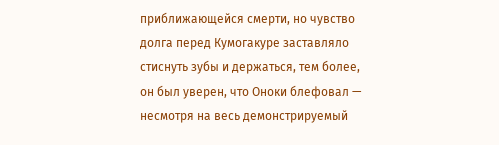приближающейся смерти, но чувство долга перед Кумогакуре заставляло стиснуть зубы и держаться, тем более, он был уверен, что Оноки блефовал — несмотря на весь демонстрируемый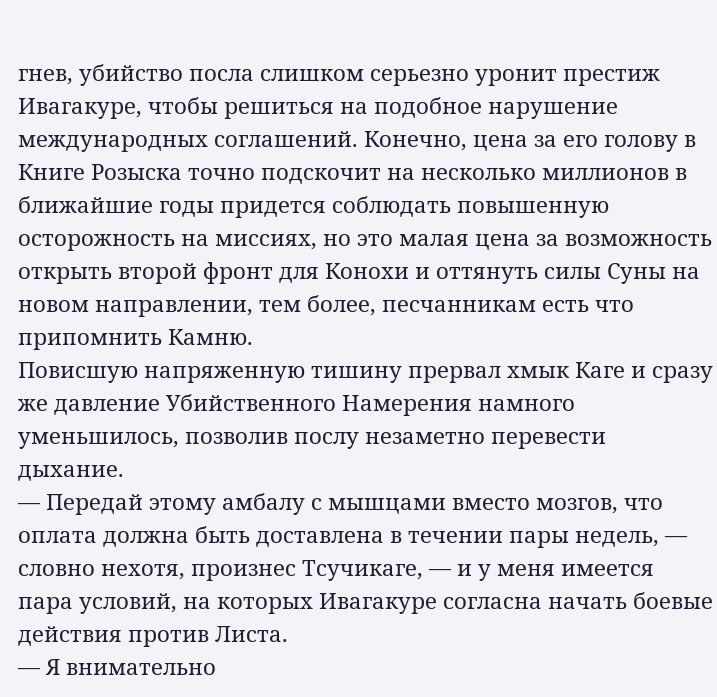гнев, убийство посла слишком серьезно уронит престиж Ивагакуре, чтобы решиться на подобное нарушение международных соглашений. Конечно, цена за его голову в Книге Розыска точно подскочит на несколько миллионов в ближайшие годы придется соблюдать повышенную осторожность на миссиях, но это малая цена за возможность открыть второй фронт для Конохи и оттянуть силы Суны на новом направлении, тем более, песчанникам есть что припомнить Камню.
Повисшую напряженную тишину прервал хмык Каге и сразу же давление Убийственного Намерения намного уменьшилось, позволив послу незаметно перевести дыхание.
— Передай этому амбалу с мышцами вместо мозгов, что оплата должна быть доставлена в течении пары недель, — словно нехотя, произнес Тсучикаге, — и у меня имеется пара условий, на которых Ивагакуре согласна начать боевые действия против Листа.
— Я внимательно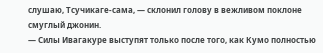слушаю, Тсучикаге-сама, — склонил голову в вежливом поклоне смуглый джонин.
— Силы Ивагакуре выступят только после того, как Кумо полностью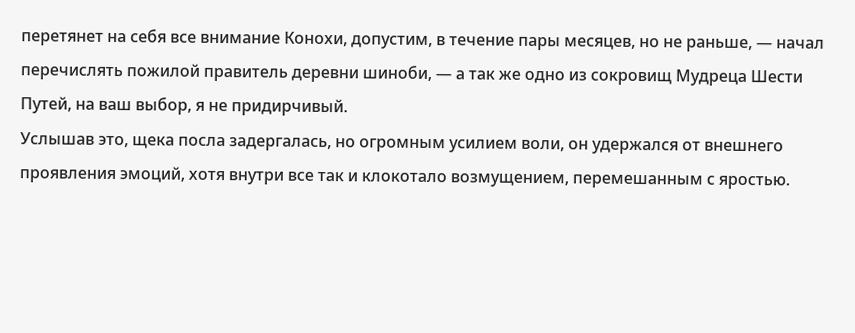перетянет на себя все внимание Конохи, допустим, в течение пары месяцев, но не раньше, — начал перечислять пожилой правитель деревни шиноби, — а так же одно из сокровищ Мудреца Шести Путей, на ваш выбор, я не придирчивый.
Услышав это, щека посла задергалась, но огромным усилием воли, он удержался от внешнего проявления эмоций, хотя внутри все так и клокотало возмущением, перемешанным с яростью.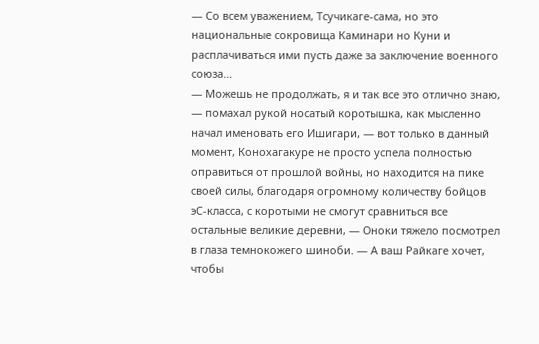— Со всем уважением, Тсучикаге-сама, но это национальные сокровища Каминари но Куни и расплачиваться ими пусть даже за заключение военного союза…
— Можешь не продолжать, я и так все это отлично знаю, — помахал рукой носатый коротышка, как мысленно начал именовать его Ишигари, — вот только в данный момент, Конохагакуре не просто успела полностью оправиться от прошлой войны, но находится на пике своей силы, благодаря огромному количеству бойцов эС-класса, с коротыми не смогут сравниться все остальные великие деревни, — Оноки тяжело посмотрел в глаза темнокожего шиноби. — А ваш Райкаге хочет, чтобы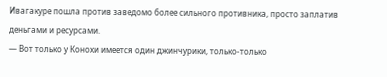Ивагакуре пошла против заведомо более сильного противника, просто заплатив деньгами и ресурсами.
— Вот только у Конохи имеется один джинчурики, только-только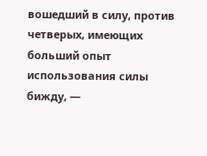вошедший в силу, против четверых, имеющих больший опыт использования силы бижду, —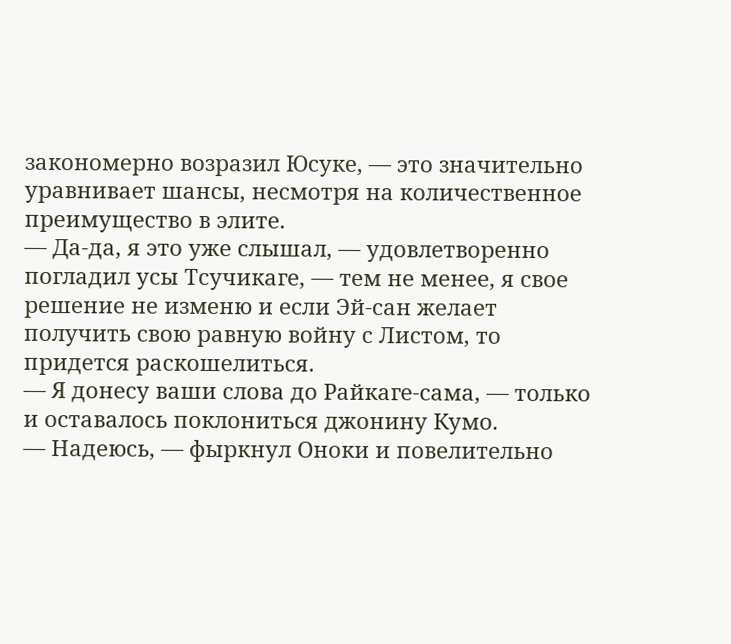закономерно возразил Юсуке, — это значительно уравнивает шансы, несмотря на количественное преимущество в элите.
— Да-да, я это уже слышал, — удовлетворенно погладил усы Тсучикаге, — тем не менее, я свое решение не изменю и если Эй-сан желает получить свою равную войну с Листом, то придется раскошелиться.
— Я донесу ваши слова до Райкаге-сама, — только и оставалось поклониться джонину Кумо.
— Надеюсь, — фыркнул Оноки и повелительно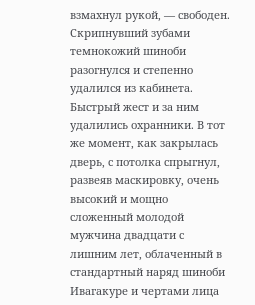взмахнул рукой, — свободен.
Скрипнувший зубами темнокожий шиноби разогнулся и степенно удалился из кабинета. Быстрый жест и за ним удалились охранники. В тот же момент, как закрылась дверь, с потолка спрыгнул, развеяв маскировку, очень высокий и мощно сложенный молодой мужчина двадцати с лишним лет, облаченный в стандартный наряд шиноби Ивагакуре и чертами лица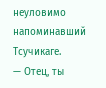неуловимо напоминавший Тсучикаге.
— Отец, ты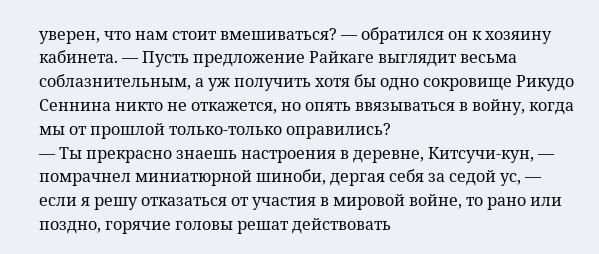уверен, что нам стоит вмешиваться? — обратился он к хозяину кабинета. — Пусть предложение Райкаге выглядит весьма соблазнительным, а уж получить хотя бы одно сокровище Рикудо Сеннина никто не откажется, но опять ввязываться в войну, когда мы от прошлой только-только оправились?
— Ты прекрасно знаешь настроения в деревне, Китсучи-кун, — помрачнел миниатюрной шиноби, дергая себя за седой ус, — если я решу отказаться от участия в мировой войне, то рано или поздно, горячие головы решат действовать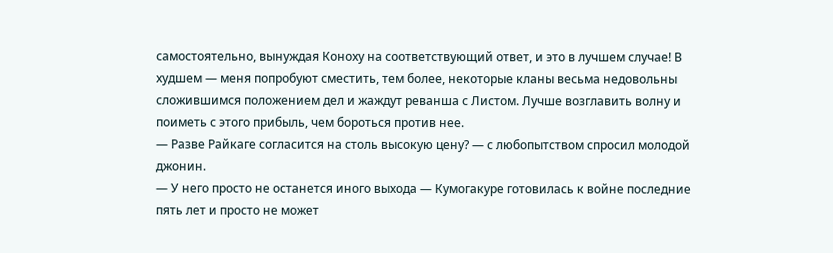самостоятельно, вынуждая Коноху на соответствующий ответ, и это в лучшем случае! В худшем — меня попробуют сместить, тем более, некоторые кланы весьма недовольны сложившимся положением дел и жаждут реванша с Листом. Лучше возглавить волну и поиметь с этого прибыль, чем бороться против нее.
— Разве Райкаге согласится на столь высокую цену? — с любопытством спросил молодой джонин.
— У него просто не останется иного выхода — Кумогакуре готовилась к войне последние пять лет и просто не может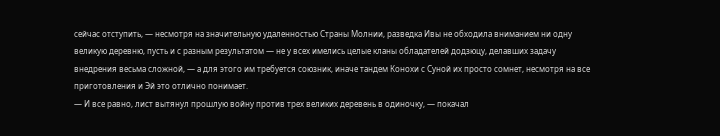сейчас отступить, — несмотря на значительную удаленностью Страны Молнии, разведка Ивы не обходила вниманием ни одну великую деревню, пусть и с разным результатом — не у всех имелись целые кланы обладателей додзюцу, делавших задачу внедрения весьма сложной, — а для этого им требуется союзник, иначе тандем Конохи с Суной их просто сомнет, несмотря на все приготовления и Эй это отлично понимает.
— И все равно, лист вытянул прошлую войну против трех великих деревень в одиночку, — покачал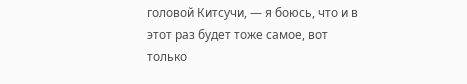головой Китсучи, — я боюсь, что и в этот раз будет тоже самое, вот только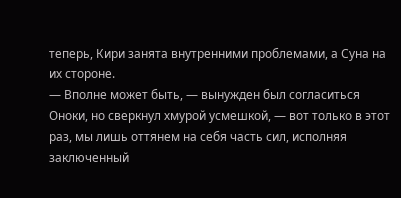теперь, Кири занята внутренними проблемами, а Суна на их стороне.
— Вполне может быть, — вынужден был согласиться Оноки, но сверкнул хмурой усмешкой, — вот только в этот раз, мы лишь оттянем на себя часть сил, исполняя заключенный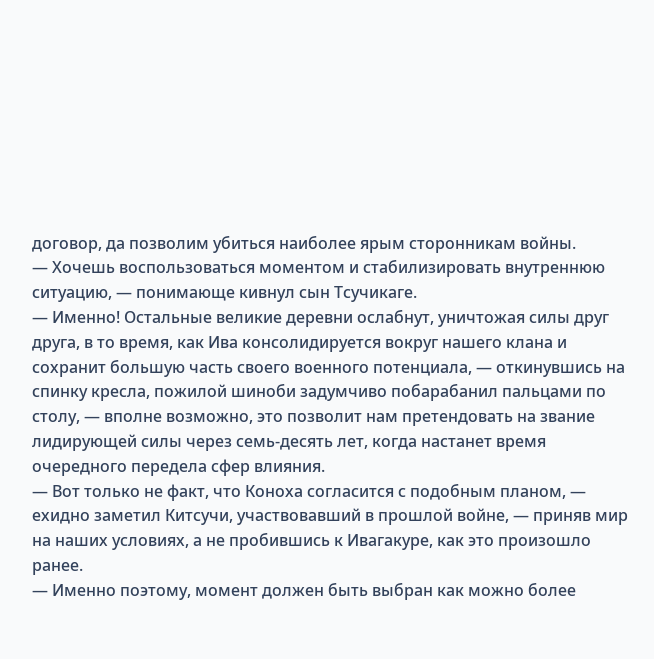договор, да позволим убиться наиболее ярым сторонникам войны.
— Хочешь воспользоваться моментом и стабилизировать внутреннюю ситуацию, — понимающе кивнул сын Тсучикаге.
— Именно! Остальные великие деревни ослабнут, уничтожая силы друг друга, в то время, как Ива консолидируется вокруг нашего клана и сохранит большую часть своего военного потенциала, — откинувшись на спинку кресла, пожилой шиноби задумчиво побарабанил пальцами по столу, — вполне возможно, это позволит нам претендовать на звание лидирующей силы через семь-десять лет, когда настанет время очередного передела сфер влияния.
— Вот только не факт, что Коноха согласится с подобным планом, — ехидно заметил Китсучи, участвовавший в прошлой войне, — приняв мир на наших условиях, а не пробившись к Ивагакуре, как это произошло ранее.
— Именно поэтому, момент должен быть выбран как можно более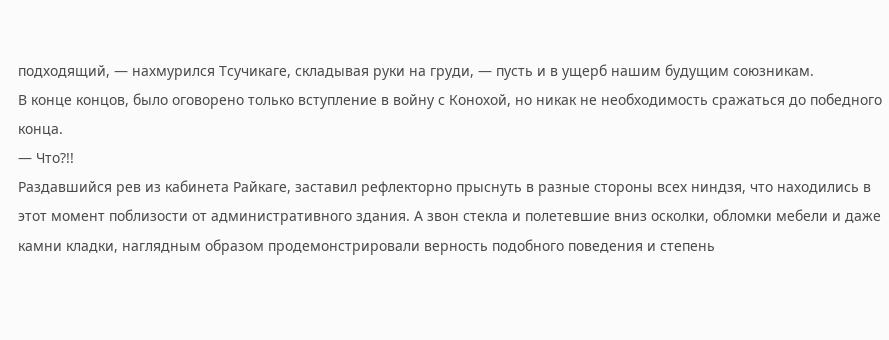подходящий, — нахмурился Тсучикаге, складывая руки на груди, — пусть и в ущерб нашим будущим союзникам.
В конце концов, было оговорено только вступление в войну с Конохой, но никак не необходимость сражаться до победного конца.
— Что?!!
Раздавшийся рев из кабинета Райкаге, заставил рефлекторно прыснуть в разные стороны всех ниндзя, что находились в этот момент поблизости от административного здания. А звон стекла и полетевшие вниз осколки, обломки мебели и даже камни кладки, наглядным образом продемонстрировали верность подобного поведения и степень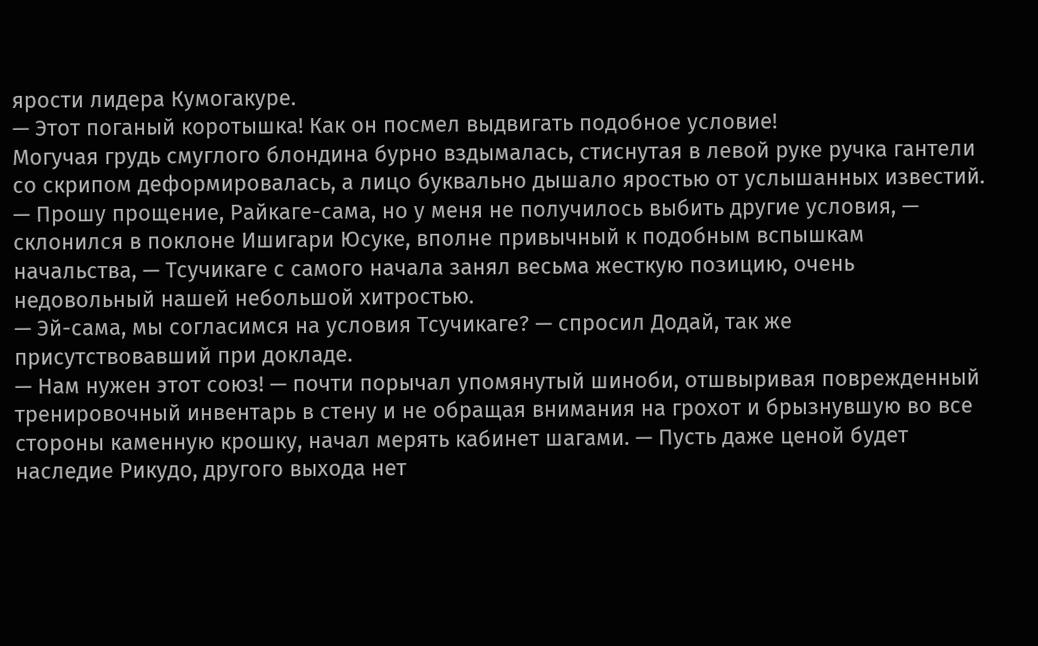ярости лидера Кумогакуре.
— Этот поганый коротышка! Как он посмел выдвигать подобное условие!
Могучая грудь смуглого блондина бурно вздымалась, стиснутая в левой руке ручка гантели со скрипом деформировалась, а лицо буквально дышало яростью от услышанных известий.
— Прошу прощение, Райкаге-сама, но у меня не получилось выбить другие условия, — склонился в поклоне Ишигари Юсуке, вполне привычный к подобным вспышкам начальства, — Тсучикаге с самого начала занял весьма жесткую позицию, очень недовольный нашей небольшой хитростью.
— Эй-сама, мы согласимся на условия Тсучикаге? — спросил Додай, так же присутствовавший при докладе.
— Нам нужен этот союз! — почти порычал упомянутый шиноби, отшвыривая поврежденный тренировочный инвентарь в стену и не обращая внимания на грохот и брызнувшую во все стороны каменную крошку, начал мерять кабинет шагами. — Пусть даже ценой будет наследие Рикудо, другого выхода нет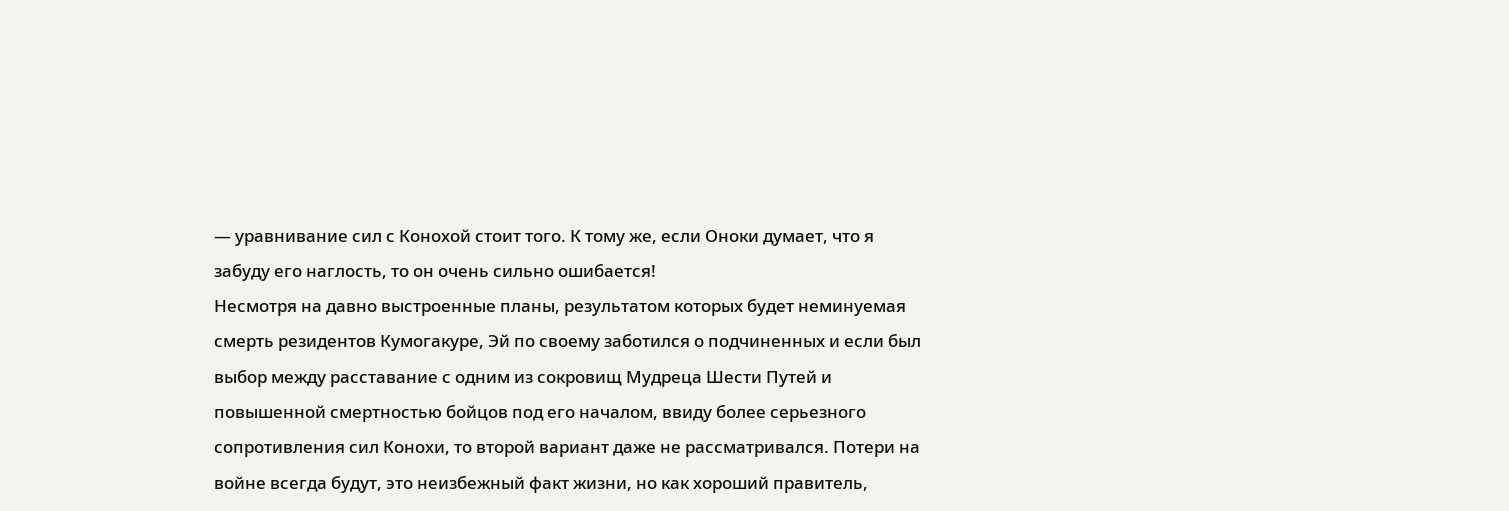— уравнивание сил с Конохой стоит того. К тому же, если Оноки думает, что я забуду его наглость, то он очень сильно ошибается!
Несмотря на давно выстроенные планы, результатом которых будет неминуемая смерть резидентов Кумогакуре, Эй по своему заботился о подчиненных и если был выбор между расставание с одним из сокровищ Мудреца Шести Путей и повышенной смертностью бойцов под его началом, ввиду более серьезного сопротивления сил Конохи, то второй вариант даже не рассматривался. Потери на войне всегда будут, это неизбежный факт жизни, но как хороший правитель,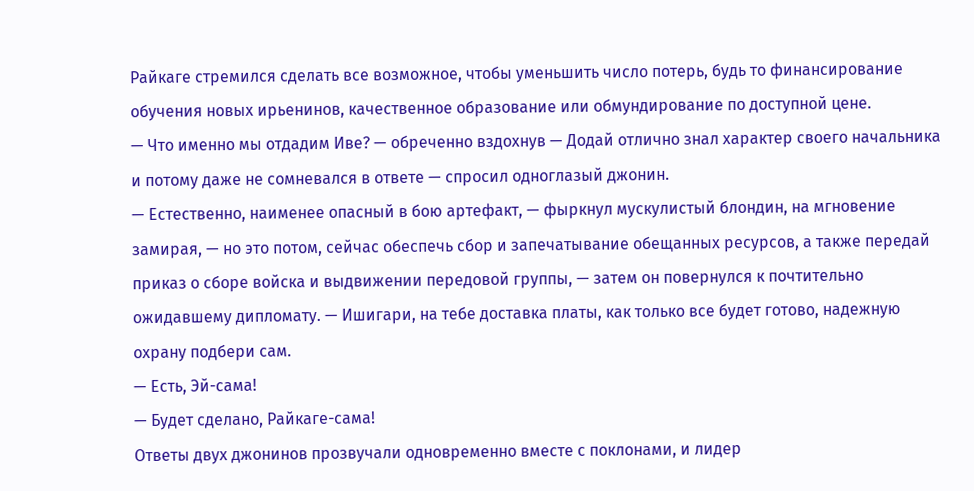Райкаге стремился сделать все возможное, чтобы уменьшить число потерь, будь то финансирование обучения новых ирьенинов, качественное образование или обмундирование по доступной цене.
— Что именно мы отдадим Иве? — обреченно вздохнув — Додай отлично знал характер своего начальника и потому даже не сомневался в ответе — спросил одноглазый джонин.
— Естественно, наименее опасный в бою артефакт, — фыркнул мускулистый блондин, на мгновение замирая, — но это потом, сейчас обеспечь сбор и запечатывание обещанных ресурсов, а также передай приказ о сборе войска и выдвижении передовой группы, — затем он повернулся к почтительно ожидавшему дипломату. — Ишигари, на тебе доставка платы, как только все будет готово, надежную охрану подбери сам.
— Есть, Эй-сама!
— Будет сделано, Райкаге-сама!
Ответы двух джонинов прозвучали одновременно вместе с поклонами, и лидер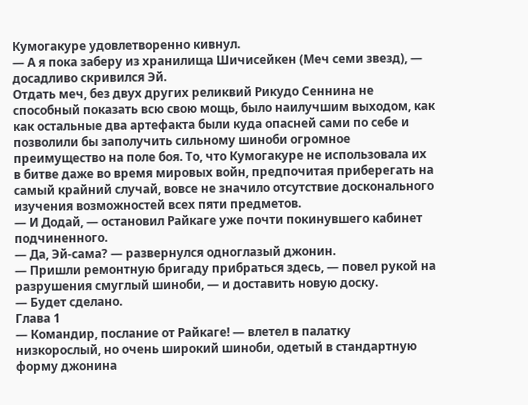Кумогакуре удовлетворенно кивнул.
— А я пока заберу из хранилища Шичисейкен (Меч семи звезд), — досадливо скривился Эй.
Отдать меч, без двух других реликвий Рикудо Сеннина не способный показать всю свою мощь, было наилучшим выходом, как как остальные два артефакта были куда опасней сами по себе и позволили бы заполучить сильному шиноби огромное преимущество на поле боя. То, что Кумогакуре не использовала их в битве даже во время мировых войн, предпочитая приберегать на самый крайний случай, вовсе не значило отсутствие досконального изучения возможностей всех пяти предметов.
— И Додай, — остановил Райкаге уже почти покинувшего кабинет подчиненного.
— Да, Эй-сама? — развернулся одноглазый джонин.
— Пришли ремонтную бригаду прибраться здесь, — повел рукой на разрушения смуглый шиноби, — и доставить новую доску.
— Будет сделано.
Глава 1
— Командир, послание от Райкаге! — влетел в палатку низкорослый, но очень широкий шиноби, одетый в стандартную форму джонина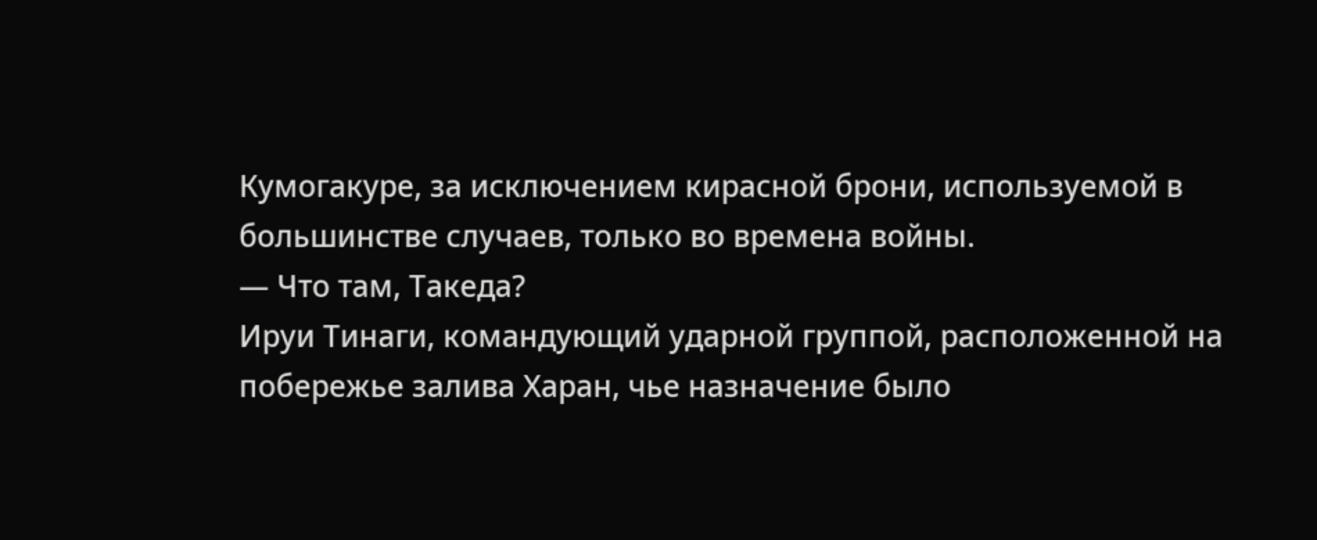Кумогакуре, за исключением кирасной брони, используемой в большинстве случаев, только во времена войны.
— Что там, Такеда?
Ируи Тинаги, командующий ударной группой, расположенной на побережье залива Харан, чье назначение было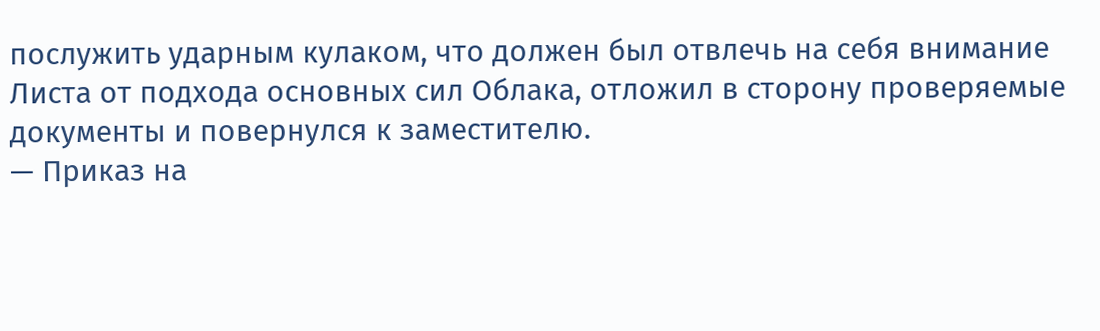послужить ударным кулаком, что должен был отвлечь на себя внимание Листа от подхода основных сил Облака, отложил в сторону проверяемые документы и повернулся к заместителю.
— Приказ на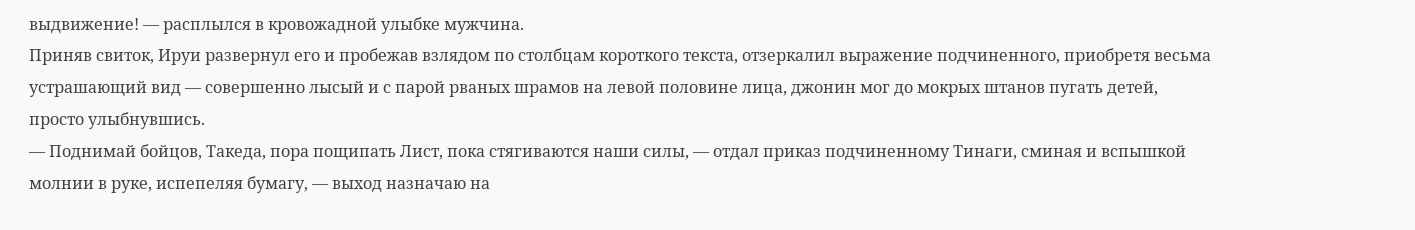выдвижение! — расплылся в кровожадной улыбке мужчина.
Приняв свиток, Ируи развернул его и пробежав взлядом по столбцам короткого текста, отзеркалил выражение подчиненного, приобретя весьма устрашающий вид — совершенно лысый и с парой рваных шрамов на левой половине лица, джонин мог до мокрых штанов пугать детей, просто улыбнувшись.
— Поднимай бойцов, Такеда, пора пощипать Лист, пока стягиваются наши силы, — отдал приказ подчиненному Тинаги, сминая и вспышкой молнии в руке, испепеляя бумагу, — выход назначаю на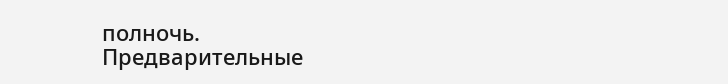полночь.
Предварительные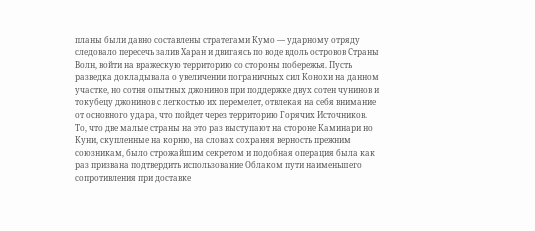планы были давно составлены стратегами Кумо — ударному отряду следовало пересечь залив Харан и двигаясь по воде вдоль островов Страны Волн, войти на вражескую территорию со стороны побережья. Пусть разведка докладывала о увеличении пограничных сил Конохи на данном участке, но сотня опытных джонинов при поддержке двух сотен чунинов и токубецу джонинов с легкостью их перемелет, отвлекая на себя внимание от основного удара, что пойдет через территорию Горячих Источников.
То, что две малые страны на это раз выступают на стороне Каминари но Куни, скупленные на корню, на словах сохраняя верность прежним союзникам, было строжайшим секретом и подобная операция была как раз призвана подтвердить использование Облаком пути наименьшего сопротивления при доставке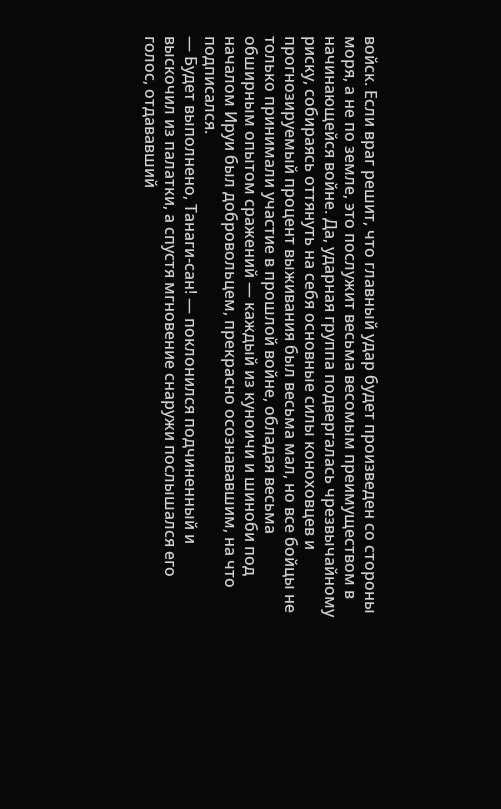войск. Если враг решит, что главный удар будет произведен со стороны моря, а не по земле, это послужит весьма весомым преимуществом в начинающейся войне. Да, ударная группа подвергалась чрезвычайному риску, собираясь оттянуть на себя основные силы коноховцев и прогнозируемый процент выживания был весьма мал, но все бойцы не только принимали участие в прошлой войне, обладая весьма обширным опытом сражений — каждый из куноичи и шиноби под началом Ируи был добровольцем, прекрасно осознававшим, на что подписался.
— Будет выполнено, Танаги-сан! — поклонился подчиненный и выскочил из палатки, а спустя мгновение снаружи послышался его голос, отдававший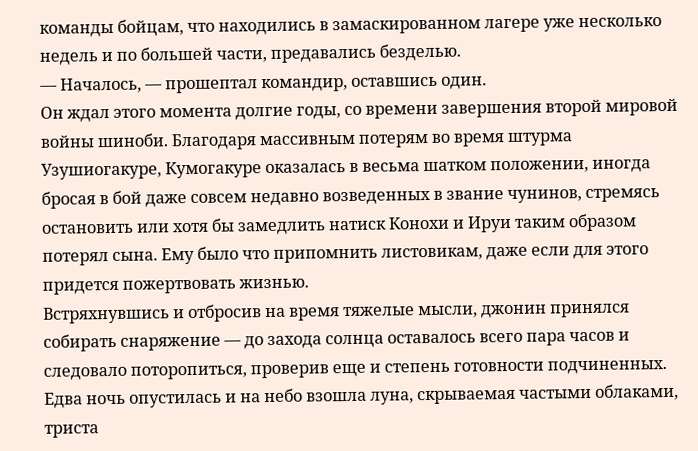команды бойцам, что находились в замаскированном лагере уже несколько недель и по большей части, предавались безделью.
— Началось, — прошептал командир, оставшись один.
Он ждал этого момента долгие годы, со времени завершения второй мировой войны шиноби. Благодаря массивным потерям во время штурма Узушиогакуре, Кумогакуре оказалась в весьма шатком положении, иногда бросая в бой даже совсем недавно возведенных в звание чунинов, стремясь остановить или хотя бы замедлить натиск Конохи и Ируи таким образом потерял сына. Ему было что припомнить листовикам, даже если для этого придется пожертвовать жизнью.
Встряхнувшись и отбросив на время тяжелые мысли, джонин принялся собирать снаряжение — до захода солнца оставалось всего пара часов и следовало поторопиться, проверив еще и степень готовности подчиненных.
Едва ночь опустилась и на небо взошла луна, скрываемая частыми облаками, триста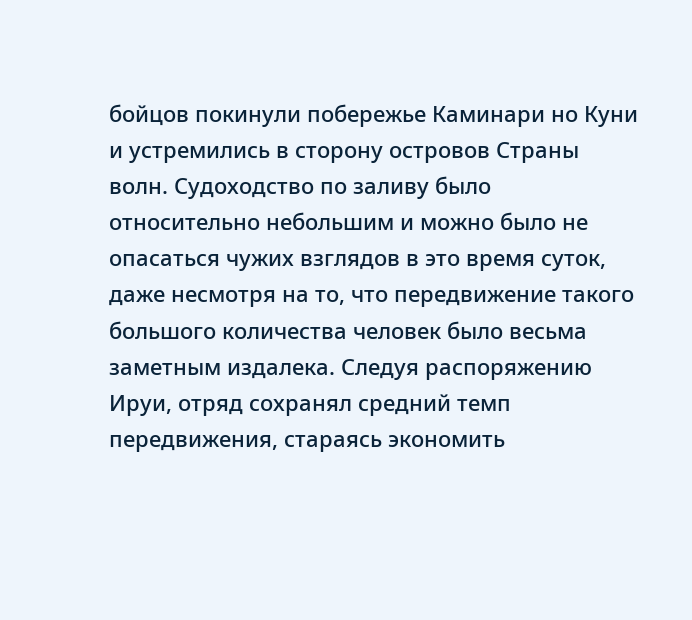бойцов покинули побережье Каминари но Куни и устремились в сторону островов Страны волн. Судоходство по заливу было относительно небольшим и можно было не опасаться чужих взглядов в это время суток, даже несмотря на то, что передвижение такого большого количества человек было весьма заметным издалека. Следуя распоряжению Ируи, отряд сохранял средний темп передвижения, стараясь экономить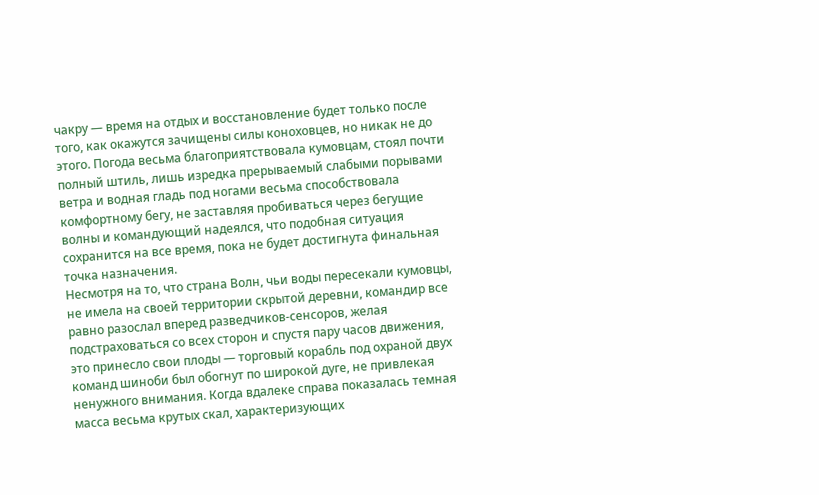чакру — время на отдых и восстановление будет только после того, как окажутся зачищены силы коноховцев, но никак не до этого. Погода весьма благоприятствовала кумовцам, стоял почти полный штиль, лишь изредка прерываемый слабыми порывами ветра и водная гладь под ногами весьма способствовала комфортному бегу, не заставляя пробиваться через бегущие волны и командующий надеялся, что подобная ситуация сохранится на все время, пока не будет достигнута финальная точка назначения.
Несмотря на то, что страна Волн, чьи воды пересекали кумовцы, не имела на своей территории скрытой деревни, командир все равно разослал вперед разведчиков-сенсоров, желая подстраховаться со всех сторон и спустя пару часов движения, это принесло свои плоды — торговый корабль под охраной двух команд шиноби был обогнут по широкой дуге, не привлекая ненужного внимания. Когда вдалеке справа показалась темная масса весьма крутых скал, характеризующих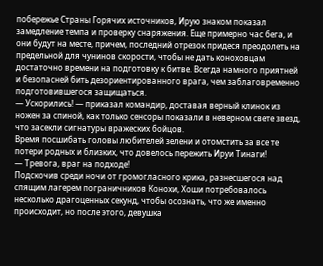побережье Страны Горячих источников, Ирую знаком показал замедление темпа и проверку снаряжения. Еще примерно час бега, и они будут на месте, причем, последний отрезок придеся преодолеть на предельной для чунинов скорости, чтобы не дать коноховцам достаточно времени на подготовку к битве. Всегда намного приятней и безопасней бить дезориентированного врага, чем заблаговременно подготовившегося защищаться.
— Ускорились! — приказал командир, доставая верный клинок из ножен за спиной, как только сенсоры показали в неверном свете звезд, что засекли сигнатуры вражеских бойцов.
Время посшибать головы любителей зелени и отомстить за все те потери родных и близких, что довелось пережить Ируи Тинаги!
— Тревога, враг на подходе!
Подскочив среди ночи от громогласного крика, разнесшегося над спящим лагерем пограничников Конохи, Хоши потребовалось несколько драгоценных секунд, чтобы осознать, что же именно происходит, но после этого, девушка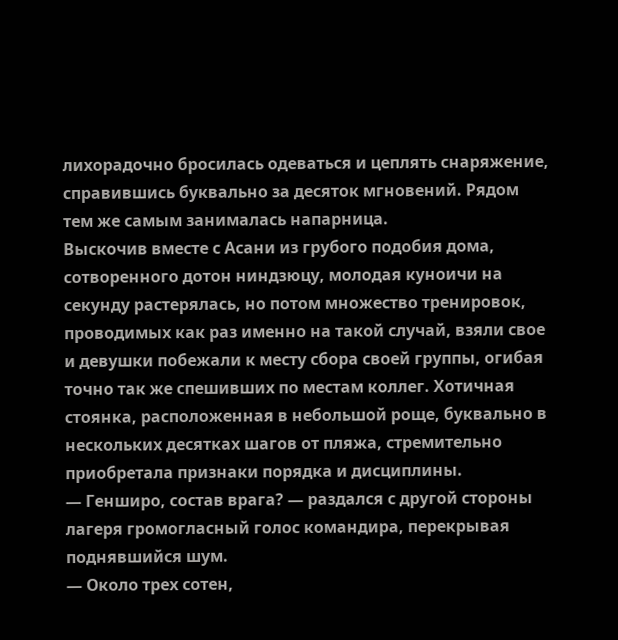лихорадочно бросилась одеваться и цеплять снаряжение, справившись буквально за десяток мгновений. Рядом тем же самым занималась напарница.
Выскочив вместе с Асани из грубого подобия дома, сотворенного дотон ниндзюцу, молодая куноичи на секунду растерялась, но потом множество тренировок, проводимых как раз именно на такой случай, взяли свое и девушки побежали к месту сбора своей группы, огибая точно так же спешивших по местам коллег. Хотичная стоянка, расположенная в небольшой роще, буквально в нескольких десятках шагов от пляжа, стремительно приобретала признаки порядка и дисциплины.
— Генширо, состав врага? — раздался с другой стороны лагеря громогласный голос командира, перекрывая поднявшийся шум.
— Около трех сотен,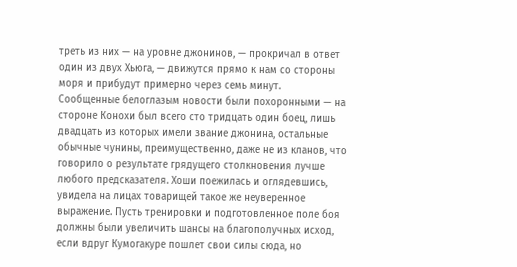треть из них — на уровне джонинов, — прокричал в ответ один из двух Хьюга, — движутся прямо к нам со стороны моря и прибудут примерно через семь минут.
Сообщенные белоглазым новости были похоронными — на стороне Конохи был всего сто тридцать один боец, лишь двадцать из которых имели звание джонина, остальные обычные чунины, преимущественно, даже не из кланов, что говорило о результате грядущего столкновения лучше любого предсказателя. Хоши поежилась и оглядевшись, увидела на лицах товарищей такое же неуверенное выражение. Пусть тренировки и подготовленное поле боя должны были увеличить шансы на благополучных исход, если вдруг Кумогакуре пошлет свои силы сюда, но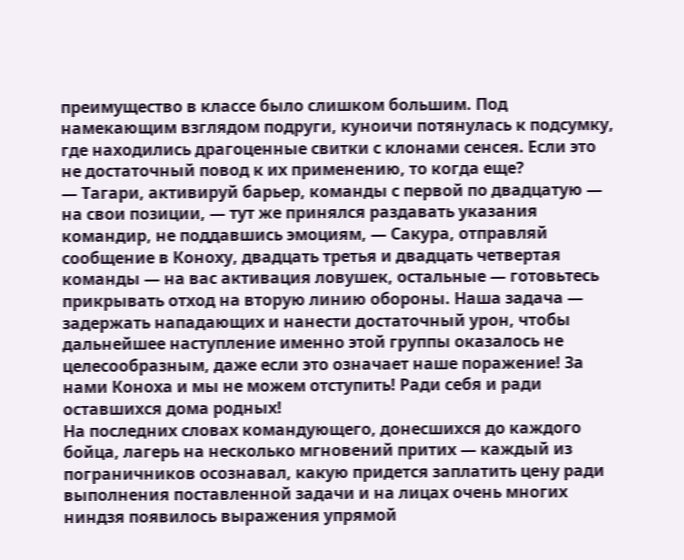преимущество в классе было слишком большим. Под намекающим взглядом подруги, куноичи потянулась к подсумку, где находились драгоценные свитки с клонами сенсея. Если это не достаточный повод к их применению, то когда еще?
— Тагари, активируй барьер, команды с первой по двадцатую — на свои позиции, — тут же принялся раздавать указания командир, не поддавшись эмоциям, — Сакура, отправляй сообщение в Коноху, двадцать третья и двадцать четвертая команды — на вас активация ловушек, остальные — готовьтесь прикрывать отход на вторую линию обороны. Наша задача — задержать нападающих и нанести достаточный урон, чтобы дальнейшее наступление именно этой группы оказалось не целесообразным, даже если это означает наше поражение! За нами Коноха и мы не можем отступить! Ради себя и ради оставшихся дома родных!
На последних словах командующего, донесшихся до каждого бойца, лагерь на несколько мгновений притих — каждый из пограничников осознавал, какую придется заплатить цену ради выполнения поставленной задачи и на лицах очень многих ниндзя появилось выражения упрямой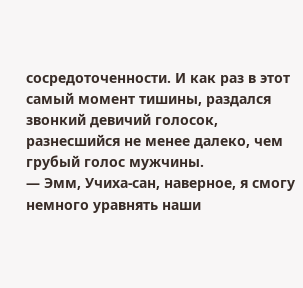сосредоточенности. И как раз в этот самый момент тишины, раздался звонкий девичий голосок, разнесшийся не менее далеко, чем грубый голос мужчины.
— Эмм, Учиха-сан, наверное, я смогу немного уравнять наши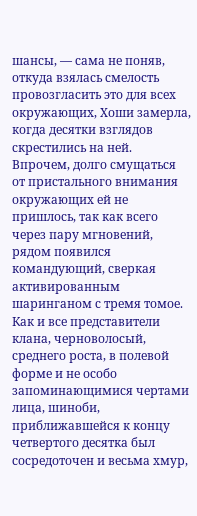шансы, — сама не поняв, откуда взялась смелость провозгласить это для всех окружающих, Хоши замерла, когда десятки взглядов скрестились на ней.
Впрочем, долго смущаться от пристального внимания окружающих ей не пришлось, так как всего через пару мгновений, рядом появился командующий, сверкая активированным шаринганом с тремя томое. Как и все представители клана, черноволосый, среднего роста, в полевой форме и не особо запоминающимися чертами лица, шиноби, приближавшейся к концу четвертого десятка был сосредоточен и весьма хмур,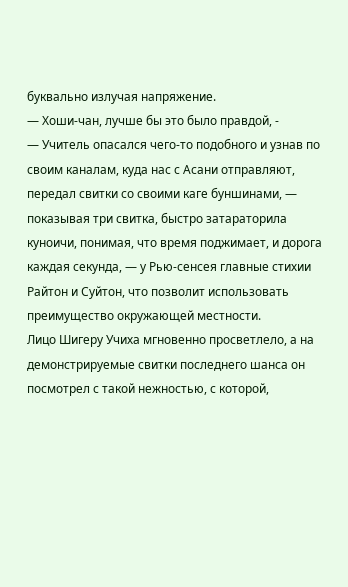буквально излучая напряжение.
— Хоши-чан, лучше бы это было правдой, -
— Учитель опасался чего-то подобного и узнав по своим каналам, куда нас с Асани отправляют, передал свитки со своими каге буншинами, — показывая три свитка, быстро затараторила куноичи, понимая, что время поджимает, и дорога каждая секунда, — у Рью-сенсея главные стихии Райтон и Суйтон, что позволит использовать преимущество окружающей местности.
Лицо Шигеру Учиха мгновенно просветлело, а на демонстрируемые свитки последнего шанса он посмотрел с такой нежностью, с которой,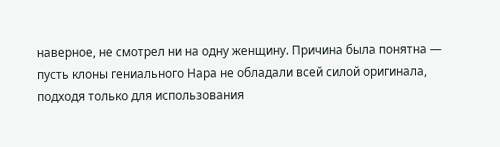наверное, не смотрел ни на одну женщину. Причина была понятна — пусть клоны гениального Нара не обладали всей силой оригинала, подходя только для использования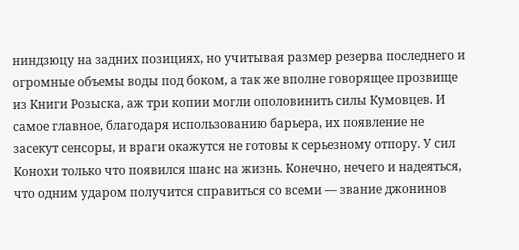ниндзюцу на задних позициях, но учитывая размер резерва последнего и огромные объемы воды под боком, а так же вполне говорящее прозвище из Книги Розыска, аж три копии могли ополовинить силы Кумовцев. И самое главное, благодаря использованию барьера, их появление не засекут сенсоры, и враги окажутся не готовы к серьезному отпору. У сил Конохи только что появился шанс на жизнь. Конечно, нечего и надеяться, что одним ударом получится справиться со всеми — звание джонинов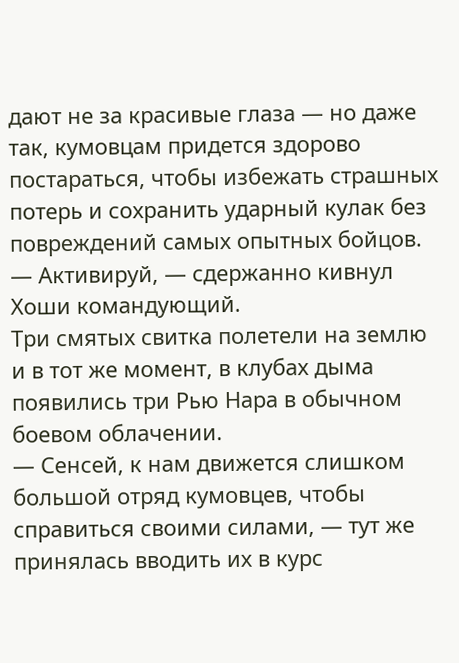дают не за красивые глаза — но даже так, кумовцам придется здорово постараться, чтобы избежать страшных потерь и сохранить ударный кулак без повреждений самых опытных бойцов.
— Активируй, — сдержанно кивнул Хоши командующий.
Три смятых свитка полетели на землю и в тот же момент, в клубах дыма появились три Рью Нара в обычном боевом облачении.
— Сенсей, к нам движется слишком большой отряд кумовцев, чтобы справиться своими силами, — тут же принялась вводить их в курс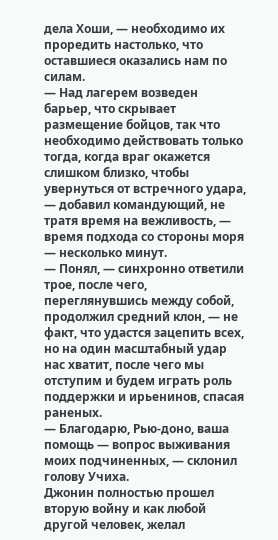дела Хоши, — необходимо их проредить настолько, что оставшиеся оказались нам по силам.
— Над лагерем возведен барьер, что скрывает размещение бойцов, так что необходимо действовать только тогда, когда враг окажется слишком близко, чтобы увернуться от встречного удара, — добавил командующий, не тратя время на вежливость, — время подхода со стороны моря — несколько минут.
— Понял, — синхронно ответили трое, после чего, переглянувшись между собой, продолжил средний клон, — не факт, что удастся зацепить всех, но на один масштабный удар нас хватит, после чего мы отступим и будем играть роль поддержки и ирьенинов, спасая раненых.
— Благодарю, Рью-доно, ваша помощь — вопрос выживания моих подчиненных, — склонил голову Учиха.
Джонин полностью прошел вторую войну и как любой другой человек, желал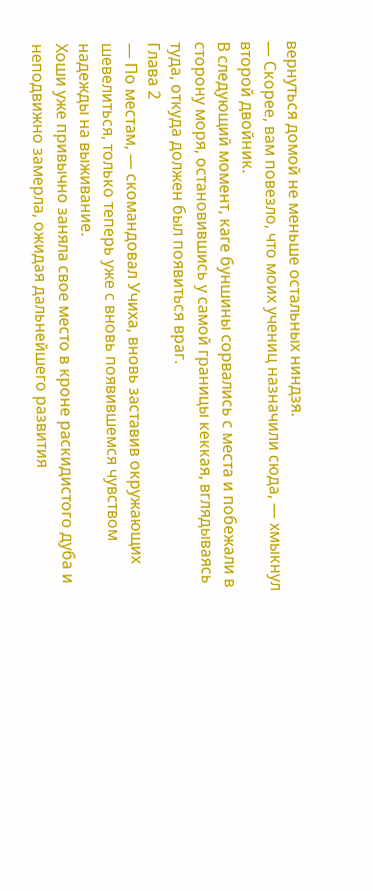вернуться домой не меньше остальных ниндзя.
— Скорее, вам повезло, что моих учениц назначили сюда, — хмыкнул второй двойник.
В следующий момент, каге буншины сорвались с места и побежали в сторону моря, остановившись у самой границы кеккая, вглядываясь туда, откуда должен был появиться враг.
Глава 2
— По местам, — скомандовал Учиха, вновь заставив окружающих шевелиться, только теперь уже с вновь появившемся чувством надежды на выживание.
Хоши уже привычно заняла свое место в кроне раскидистого дуба и неподвижно замерла, ожидая дальнейшего развития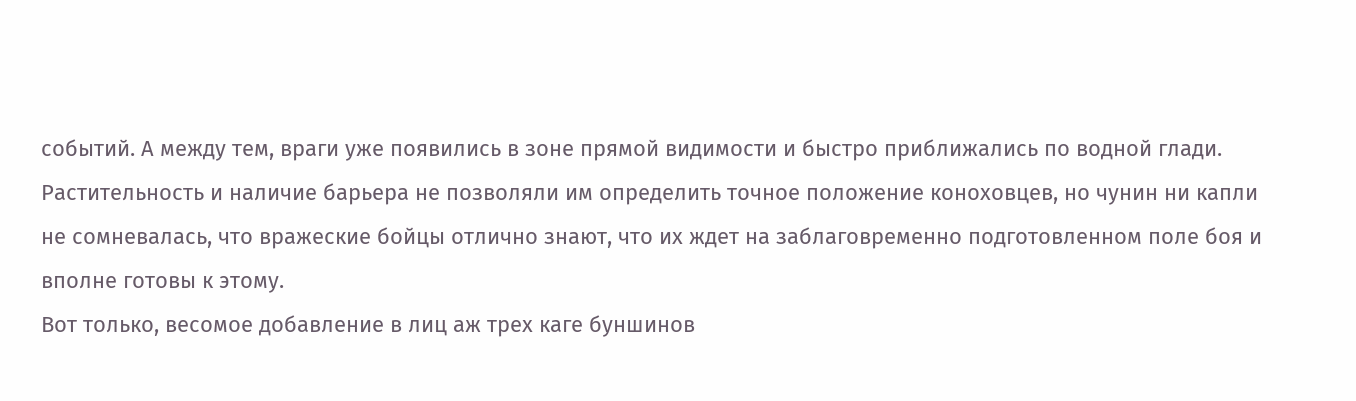событий. А между тем, враги уже появились в зоне прямой видимости и быстро приближались по водной глади. Растительность и наличие барьера не позволяли им определить точное положение коноховцев, но чунин ни капли не сомневалась, что вражеские бойцы отлично знают, что их ждет на заблаговременно подготовленном поле боя и вполне готовы к этому.
Вот только, весомое добавление в лиц аж трех каге буншинов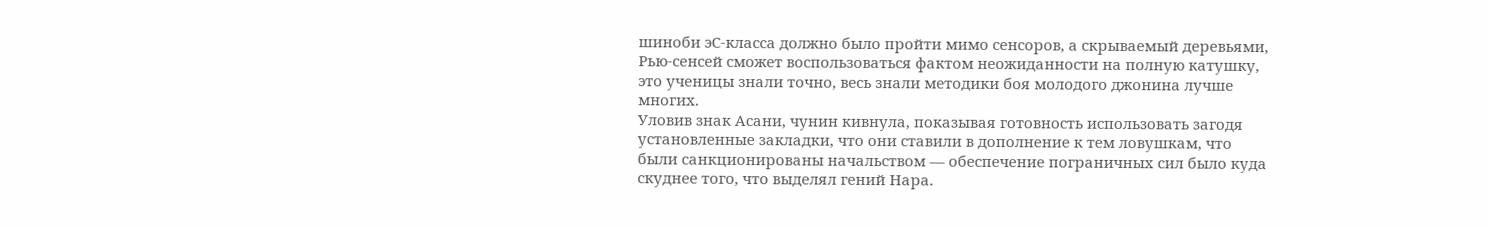шиноби эС-класса должно было пройти мимо сенсоров, а скрываемый деревьями, Рью-сенсей сможет воспользоваться фактом неожиданности на полную катушку, это ученицы знали точно, весь знали методики боя молодого джонина лучше многих.
Уловив знак Асани, чунин кивнула, показывая готовность использовать загодя установленные закладки, что они ставили в дополнение к тем ловушкам, что были санкционированы начальством — обеспечение пограничных сил было куда скуднее того, что выделял гений Нара.